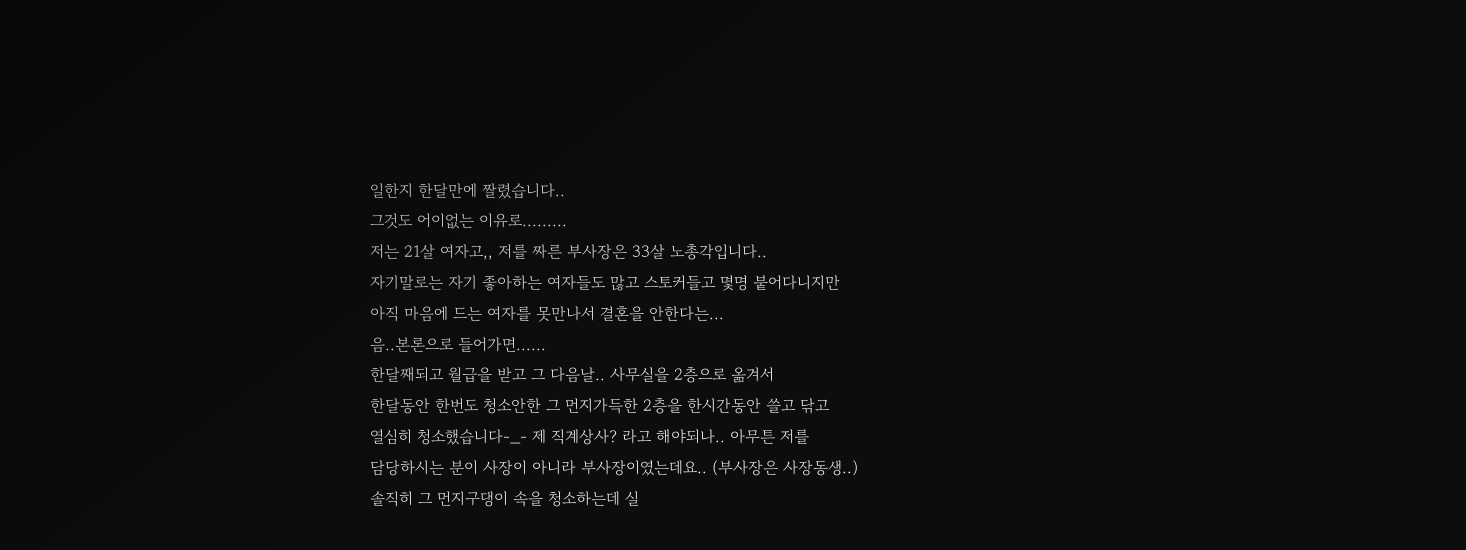일한지 한달만에 짤렸습니다..
그것도 어이없는 이유로.........
저는 21살 여자고,, 저를 짜른 부사장은 33살 노총각입니다..
자기말로는 자기 좋아하는 여자들도 많고 스토커들고 몇명 붙어다니지만
아직 마음에 드는 여자를 못만나서 결혼을 안한다는...
음..본론으로 들어가면......
한달째되고 월급을 받고 그 다음날.. 사무실을 2층으로 옮겨서
한달동안 한번도 청소안한 그 먼지가득한 2층을 한시간동안 쓸고 닦고
열심히 청소했습니다-_- 제 직계상사? 라고 해야되나.. 아무튼 저를
담당하시는 분이 사장이 아니라 부사장이였는데요.. (부사장은 사장동생..)
솔직히 그 먼지구댕이 속을 청소하는데 실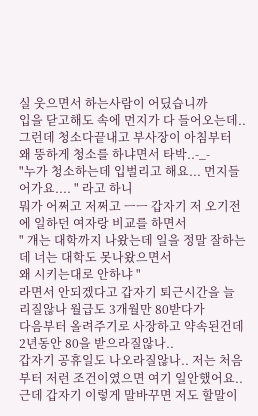실 웃으면서 하는사람이 어딨습니까
입을 닫고해도 속에 먼지가 다 들어오는데..
그런데 청소다끝내고 부사장이 아침부터 왜 뚱하게 청소를 하냐면서 타박..-_-
"누가 청소하는데 입벌리고 해요... 먼지들어가요.... " 라고 하니
뭐가 어쩌고 저쩌고 ㅡㅡ 갑자기 저 오기전에 일하던 여자랑 비교를 하면서
" 걔는 대학까지 나왔는데 일을 정말 잘하는데 너는 대학도 못나왔으면서
왜 시키는대로 안하냐 "
라면서 안되겠다고 갑자기 퇴근시간을 늘리질않나 월급도 3개월만 80받다가
다음부터 올려주기로 사장하고 약속된건데 2년동안 80을 받으라질않나..
갑자기 공휴일도 나오라질않나.. 저는 처음부터 저런 조건이였으면 여기 일안했어요..
근데 갑자기 이렇게 말바꾸면 저도 할말이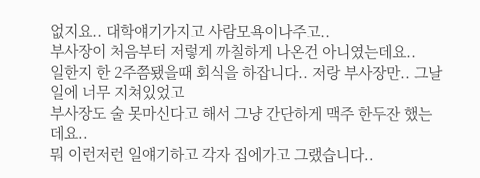없지요.. 대학얘기가지고 사람모욕이나주고..
부사장이 처음부터 저렇게 까칠하게 나온건 아니였는데요..
일한지 한 2주쯤됐을때 회식을 하잡니다.. 저랑 부사장만.. 그날 일에 너무 지쳐있었고
부사장도 술 못마신다고 해서 그냥 간단하게 맥주 한두잔 했는데요..
뭐 이런저런 일얘기하고 각자 집에가고 그랬습니다..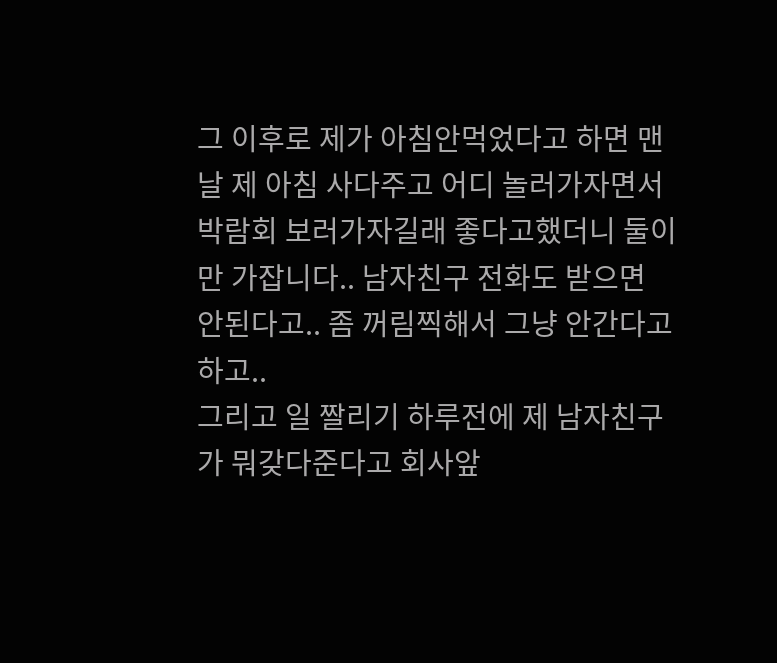그 이후로 제가 아침안먹었다고 하면 맨날 제 아침 사다주고 어디 놀러가자면서
박람회 보러가자길래 좋다고했더니 둘이만 가잡니다.. 남자친구 전화도 받으면
안된다고.. 좀 꺼림찍해서 그냥 안간다고 하고..
그리고 일 짤리기 하루전에 제 남자친구가 뭐갖다준다고 회사앞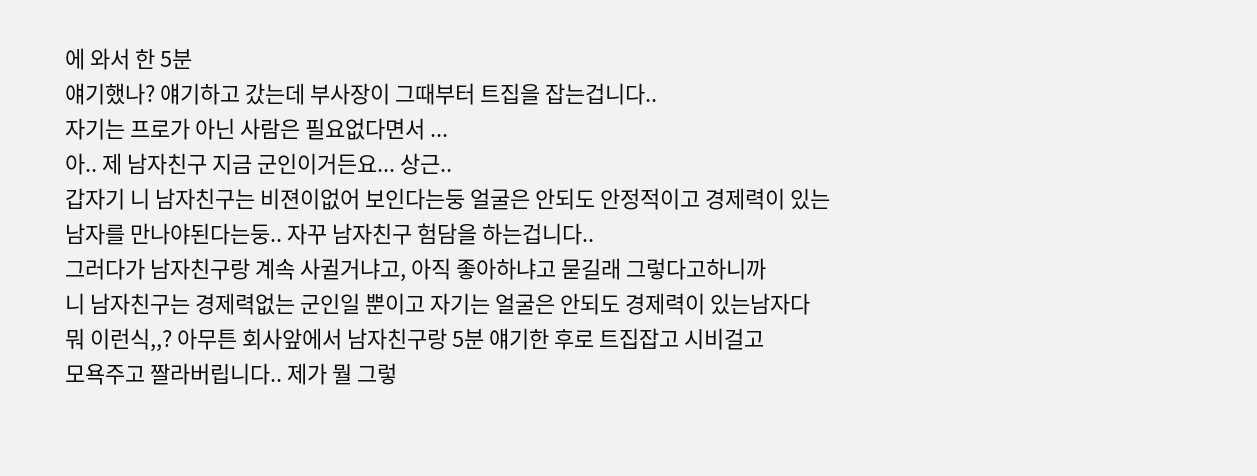에 와서 한 5분
얘기했나? 얘기하고 갔는데 부사장이 그때부터 트집을 잡는겁니다..
자기는 프로가 아닌 사람은 필요없다면서 ...
아.. 제 남자친구 지금 군인이거든요... 상근..
갑자기 니 남자친구는 비젼이없어 보인다는둥 얼굴은 안되도 안정적이고 경제력이 있는
남자를 만나야된다는둥.. 자꾸 남자친구 험담을 하는겁니다..
그러다가 남자친구랑 계속 사귈거냐고, 아직 좋아하냐고 묻길래 그렇다고하니까
니 남자친구는 경제력없는 군인일 뿐이고 자기는 얼굴은 안되도 경제력이 있는남자다
뭐 이런식,,? 아무튼 회사앞에서 남자친구랑 5분 얘기한 후로 트집잡고 시비걸고
모욕주고 짤라버립니다.. 제가 뭘 그렇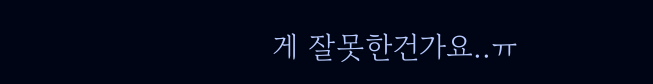게 잘못한건가요..ㅠ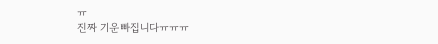ㅠ
진짜 기운빠집니다ㅠㅠㅠ